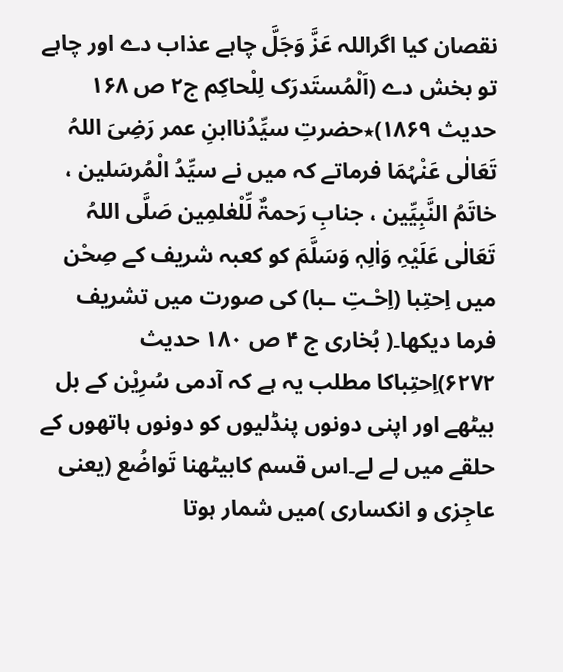نقصان کیا اگراللہ عَزَّ وَجَلَّ چاہے عذاب دے اور چاہے تو بخش دے (اَلْمُستَدرَک لِلْحاکِم ج۲ ص ۱۶۸ حدیث ۱۸۶۹)٭حضرتِ سیِّدُناابنِ عمر رَضِیَ اللہُ تَعَالٰی عَنْہُمَا فرماتے کہ میں نے سیِّدُ الْمُرسَلین ، خاتَمُ النَّبِیِّین ، جنابِ رَحمۃٌ لِّلْعٰلمِین صَلَّی اللہُ تَعَالٰی عَلَیْہِ وَاٰلِہٖ وَسَلَّمَ کو کعبہ شریف کے صِحْن میں اِحتِبا (اِحْـتِ ـبا) کی صورت میں تشریف فرما دیکھا۔( بُخاری ج ۴ ص ۱۸۰ حدیث ۶۲۷۲)اِحتِباکا مطلب یہ ہے کہ آدمی سُرِیْن کے بل بیٹھے اور اپنی دونوں پنڈلیوں کو دونوں ہاتھوں کے حلقے میں لے لے۔اس قسم کابیٹھنا تَواضُع (یعنی عاجِزی و انکساری )میں شمار ہوتا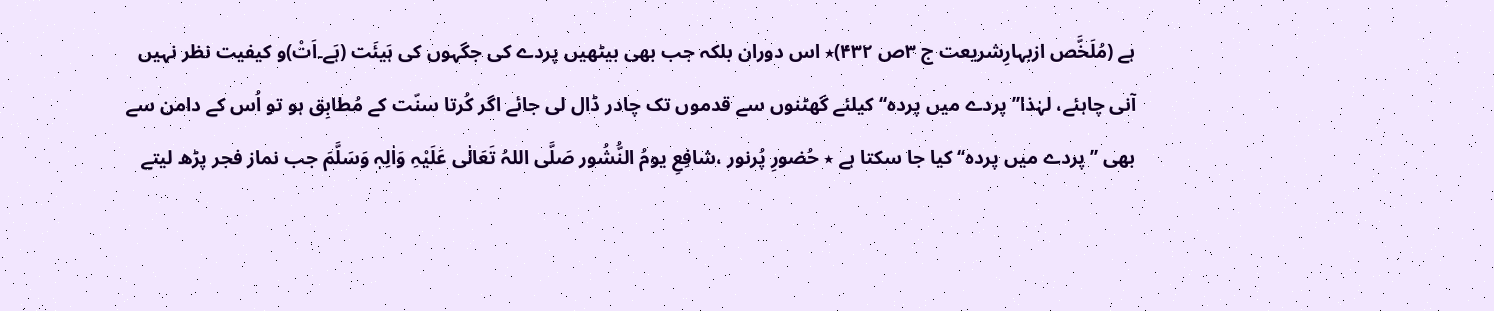ہے (مُلَخَّص ازبہارِشریعت ج ۳ص ۴۳۲)٭ اس دوران بلکہ جب بھی بیٹھیں پردے کی جگہوں کی ہَیئَت (ہَے۔اَتْ)و کیفیت نظر نہیں آنی چاہئے، لہٰذا’’ پردے میں پردہ‘‘کیلئے گھٹنوں سے قدموں تک چادر ڈال لی جائے اگر کُرتا سنّت کے مُطابِق ہو تو اُس کے دامن سے بھی ’’پردے میں پردہ‘‘ کیا جا سکتا ہے ٭ حُضورِ پُرنور ،شافِعِ یومُ النُّشُور صَلَّی اللہُ تَعَالٰی عَلَیْہِ وَاٰلِہٖ وَسَلَّمَ جب نماز فجر پڑھ لیتے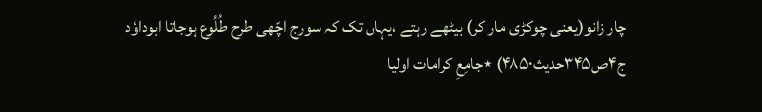چار زانو(یعنی چوکڑی مار کر) بیٹھے رہتے ،یہاں تک کہ سورج اچّھی طرح طُلُوع ہوجاتا ابوداوٗد ج۴ص۳۴۵حدیث۴۸۵۰) ٭جامِعِ کرامات اولیا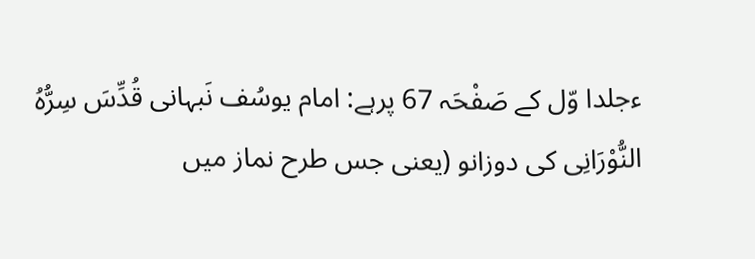ءجلدا وّل کے صَفْحَہ 67 پرہے: امام یوسُف نَبہانی قُدِّسَ سِرُّہُ النُّوْرَانِی کی دوزانو (یعنی جس طرح نماز میں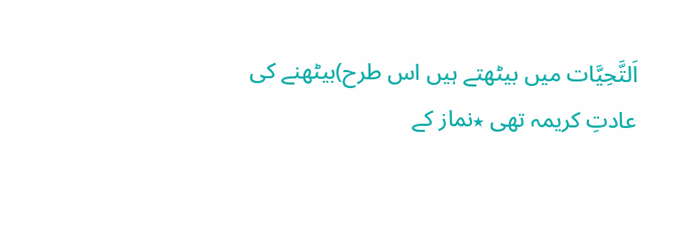اَلتَّحِیَّات میں بیٹھتے ہیں اس طرح)بیٹھنے کی عادتِ کریمہ تھی ٭نماز کے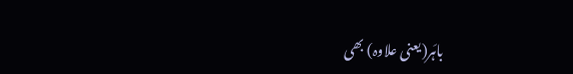باہَر(یعنی علاوہ) بھی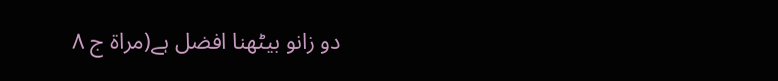دو زانو بیٹھنا افضل ہے(مراۃ ج ۸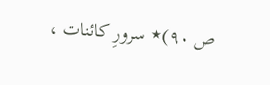ص ۹۰)٭ سرورِ کائنات ،